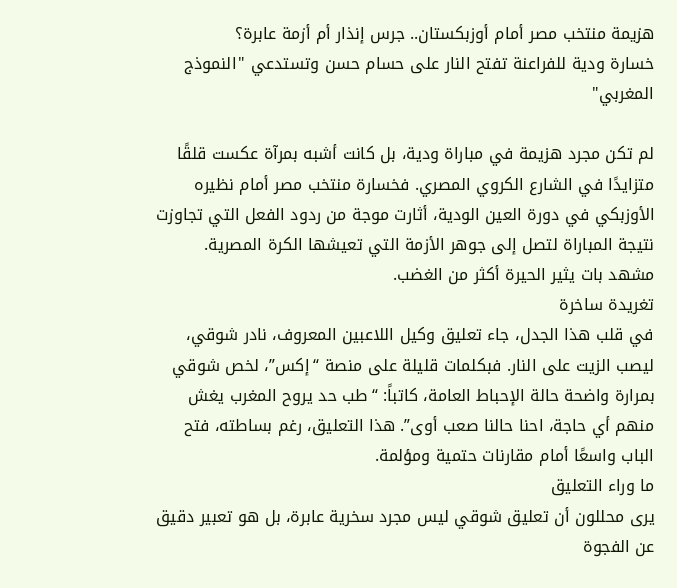هزيمة منتخب مصر أمام أوزبكستان.. جرس إنذار أم أزمة عابرة؟
خسارة ودية للفراعنة تفتح النار على حسام حسن وتستدعي "النموذج المغربي"

لم تكن مجرد هزيمة في مباراة ودية، بل كانت أشبه بمرآة عكست قلقًا متزايدًا في الشارع الكروي المصري. فخسارة منتخب مصر أمام نظيره الأوزبكي في دورة العين الودية، أثارت موجة من ردود الفعل التي تجاوزت نتيجة المباراة لتصل إلى جوهر الأزمة التي تعيشها الكرة المصرية. مشهد بات يثير الحيرة أكثر من الغضب.
تغريدة ساخرة
في قلب هذا الجدل، جاء تعليق وكيل اللاعبين المعروف، نادر شوقي، ليصب الزيت على النار. فبكلمات قليلة على منصة “إكس”، لخص شوقي بمرارة واضحة حالة الإحباط العامة، كاتباً: “طب حد يروح المغرب يغش منهم أي حاجة، احنا حالنا صعب أوى”. هذا التعليق، رغم بساطته، فتح الباب واسعًا أمام مقارنات حتمية ومؤلمة.
ما وراء التعليق
يرى محللون أن تعليق شوقي ليس مجرد سخرية عابرة، بل هو تعبير دقيق عن الفجوة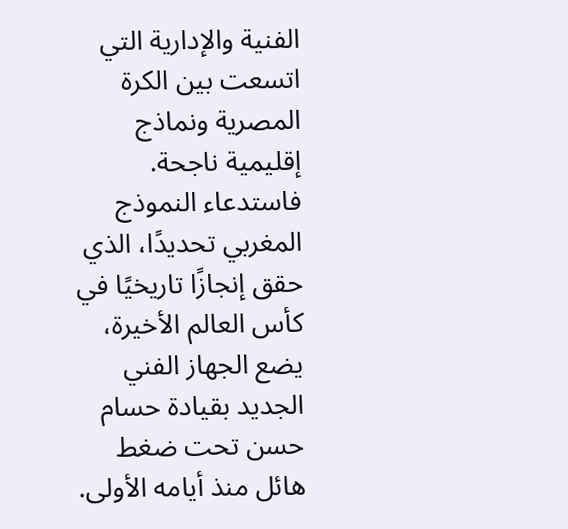الفنية والإدارية التي اتسعت بين الكرة المصرية ونماذج إقليمية ناجحة. فاستدعاء النموذج المغربي تحديدًا، الذي حقق إنجازًا تاريخيًا في كأس العالم الأخيرة، يضع الجهاز الفني الجديد بقيادة حسام حسن تحت ضغط هائل منذ أيامه الأولى.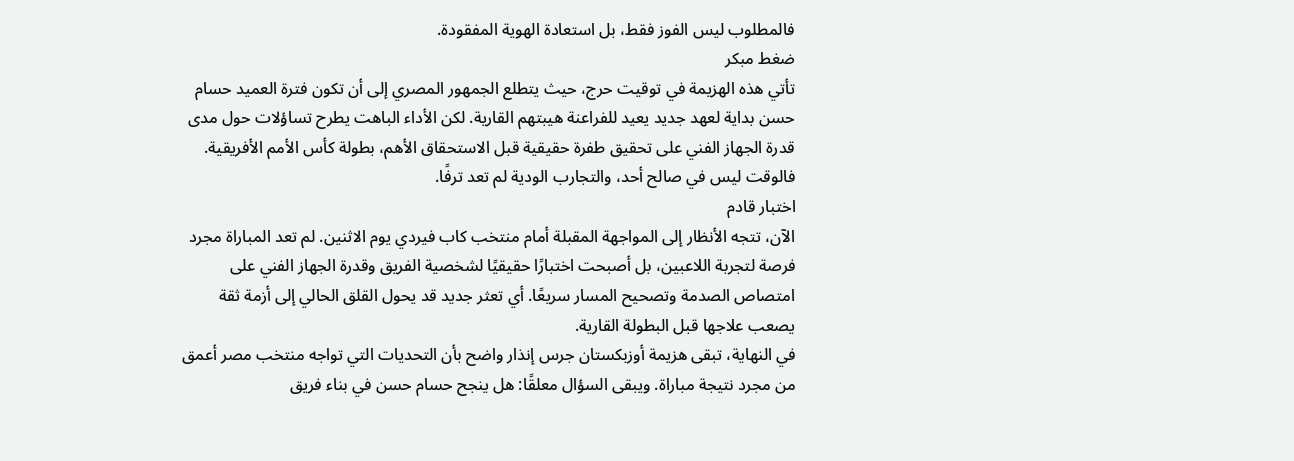فالمطلوب ليس الفوز فقط، بل استعادة الهوية المفقودة.
ضغط مبكر
تأتي هذه الهزيمة في توقيت حرج، حيث يتطلع الجمهور المصري إلى أن تكون فترة العميد حسام حسن بداية لعهد جديد يعيد للفراعنة هيبتهم القارية. لكن الأداء الباهت يطرح تساؤلات حول مدى قدرة الجهاز الفني على تحقيق طفرة حقيقية قبل الاستحقاق الأهم، بطولة كأس الأمم الأفريقية. فالوقت ليس في صالح أحد، والتجارب الودية لم تعد ترفًا.
اختبار قادم
الآن، تتجه الأنظار إلى المواجهة المقبلة أمام منتخب كاب فيردي يوم الاثنين. لم تعد المباراة مجرد فرصة لتجربة اللاعبين، بل أصبحت اختبارًا حقيقيًا لشخصية الفريق وقدرة الجهاز الفني على امتصاص الصدمة وتصحيح المسار سريعًا. أي تعثر جديد قد يحول القلق الحالي إلى أزمة ثقة يصعب علاجها قبل البطولة القارية.
في النهاية، تبقى هزيمة أوزبكستان جرس إنذار واضح بأن التحديات التي تواجه منتخب مصر أعمق من مجرد نتيجة مباراة. ويبقى السؤال معلقًا: هل ينجح حسام حسن في بناء فريق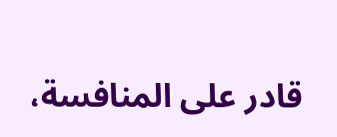قادر على المنافسة،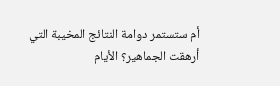أم ستستمر دوامة النتائج المخيبة التي أرهقت الجماهير؟ الأيام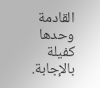القادمة وحدها كفيلة بالإجابة.